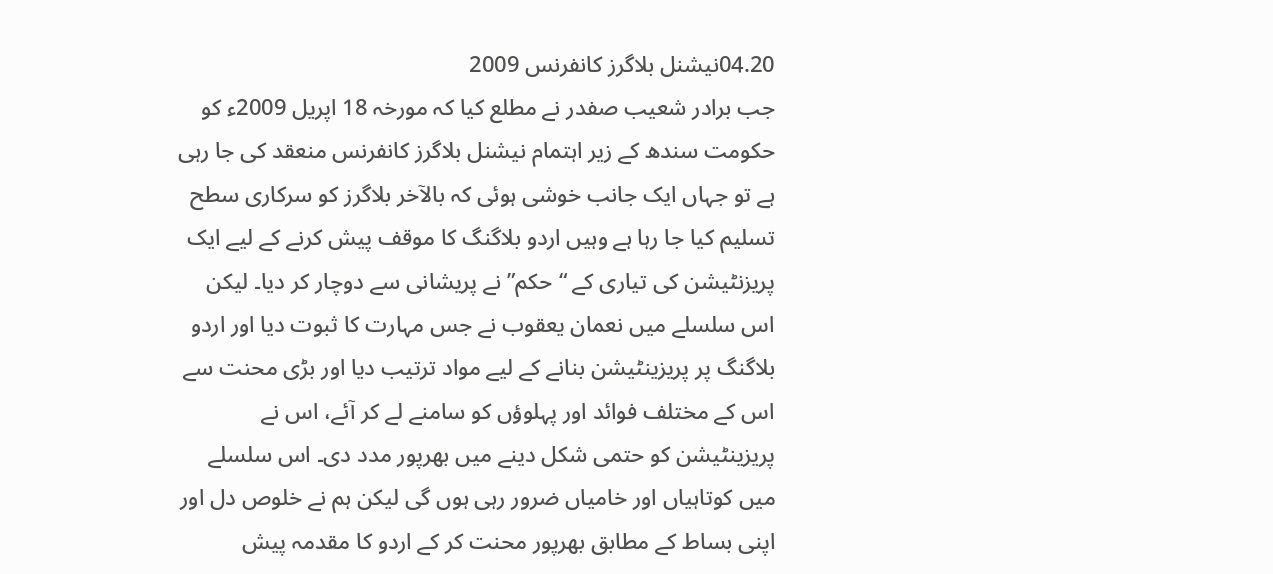04.20نیشنل بلاگرز کانفرنس 2009
جب برادر شعیب صفدر نے مطلع کیا کہ مورخہ 18 اپریل 2009ء کو حکومت سندھ کے زیر اہتمام نیشنل بلاگرز کانفرنس منعقد کی جا رہی ہے تو جہاں ایک جانب خوشی ہوئی کہ بالآخر بلاگرز کو سرکاری سطح تسلیم کیا جا رہا ہے وہیں اردو بلاگنگ کا موقف پیش کرنے کے لیے ایک پریزنٹیشن کی تیاری کے “حکم” نے پریشانی سے دوچار کر دیا۔ لیکن اس سلسلے میں نعمان یعقوب نے جس مہارت کا ثبوت دیا اور اردو بلاگنگ پر پریزینٹیشن بنانے کے لیے مواد ترتیب دیا اور بڑی محنت سے اس کے مختلف فوائد اور پہلوؤں کو سامنے لے کر آئے، اس نے پریزینٹیشن کو حتمی شکل دینے میں بھرپور مدد دی۔ اس سلسلے میں کوتاہیاں اور خامیاں ضرور رہی ہوں گی لیکن ہم نے خلوص دل اور اپنی بساط کے مطابق بھرپور محنت کر کے اردو کا مقدمہ پیش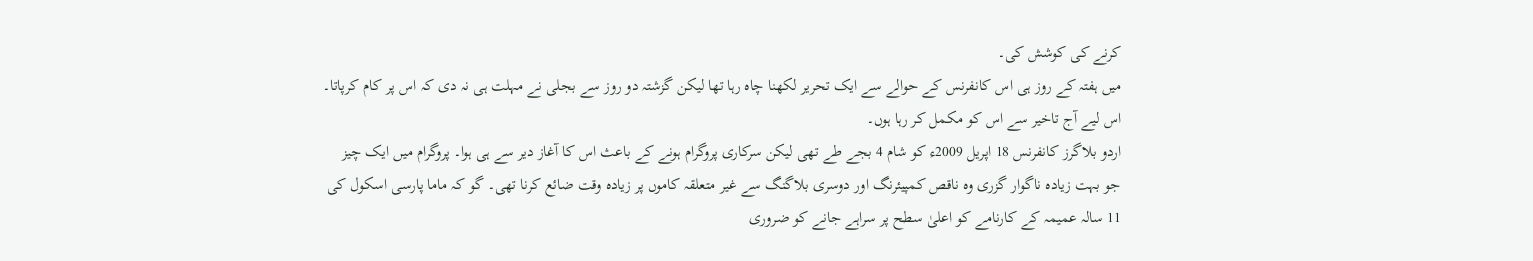کرنے کی کوشش کی۔
میں ہفتہ کے روز ہی اس کانفرنس کے حوالے سے ایک تحریر لکھنا چاہ رہا تھا لیکن گزشتہ دو روز سے بجلی نے مہلت ہی نہ دی کہ اس پر کام کرپاتا۔ اس لیے آج تاخیر سے اس کو مکمل کر رہا ہوں۔
اردو بلاگرز کانفرنس 18 اپریل 2009ء کو شام 4 بجے طے تھی لیکن سرکاری پروگرام ہونے کے باعث اس کا آغاز دیر سے ہی ہوا۔ پروگرام میں ایک چیز جو بہت زیادہ ناگوار گزری وہ ناقص کمپیئرنگ اور دوسری بلاگنگ سے غیر متعلقہ کاموں پر زیادہ وقت ضائع کرنا تھی۔ گو کہ ماما پارسی اسکول کی 11 سالہ عمیمہ کے کارنامے کو اعلیٰ سطح پر سراہے جانے کو ضروری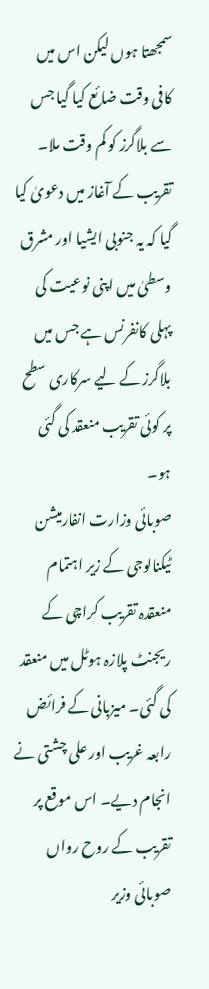سمجھتا ہوں لیکن اس میں کافی وقت ضائع کیا گیا جس سے بلاگرز کو کم وقت ملا۔ تقریب کے آغاز میں دعویٰ کیا گیا کہ یہ جنوبی ایشیا اور مشرق وسطیٰ میں اپنی نوعیت کی پہلی کانفرنس ہے جس میں بلاگرز کے لیے سرکاری سطح پر کوئی تقریب منعقد کی گئی ہو۔
صوبائی وزارت انفارمیشن ٹیکنالوجی کے زیر اہتمام منعقدہ تقریب کراچی کے ریجنٹ پلازہ ہوٹل میں منعقد کی گئی۔ میزبانی کے فرائض رابعہ غریب اور علی چشتی نے انجام دیے۔ اس موقع پر تقریب کے روح رواں صوبائی وزیر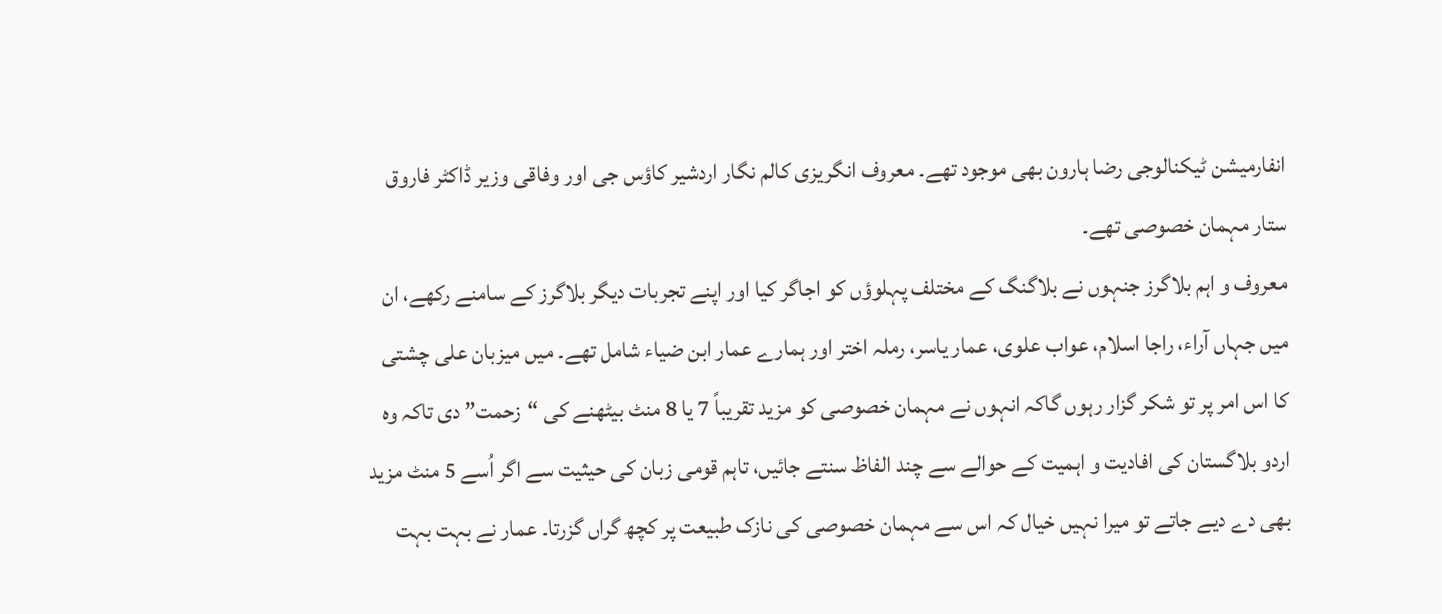انفارمیشن ٹیکنالوجی رضا ہارون بھی موجود تھے۔ معروف انگریزی کالم نگار اردشیر کاؤس جی اور وفاقی وزیر ڈاکٹر فاروق ستار مہمان خصوصی تھے۔
معروف و اہم بلاگرز جنہوں نے بلاگنگ کے مختلف پہلوؤں کو اجاگر کیا اور اپنے تجربات دیگر بلاگرز کے سامنے رکھے، ان میں جہاں آراء، راجا اسلام، عواب علوی، عمار یاسر، رملہ اختر اور ہمارے عمار ابن ضیاء شامل تھے۔ میں میزبان علی چشتی کا اس امر پر تو شکر گزار رہوں گاکہ انہوں نے مہمان خصوصی کو مزید تقریباً 7 یا 8 منٹ بیٹھنے کی “زحمت” دی تاکہ وہ اردو بلاگستان کی افادیت و اہمیت کے حوالے سے چند الفاظ سنتے جائیں، تاہم قومی زبان کی حیثیت سے اگر اُسے 5 منٹ مزید بھی دے دیے جاتے تو میرا نہیں خیال کہ اس سے مہمان خصوصی کی نازک طبیعت پر کچھ گراں گزرتا۔ عمار نے بہت بہت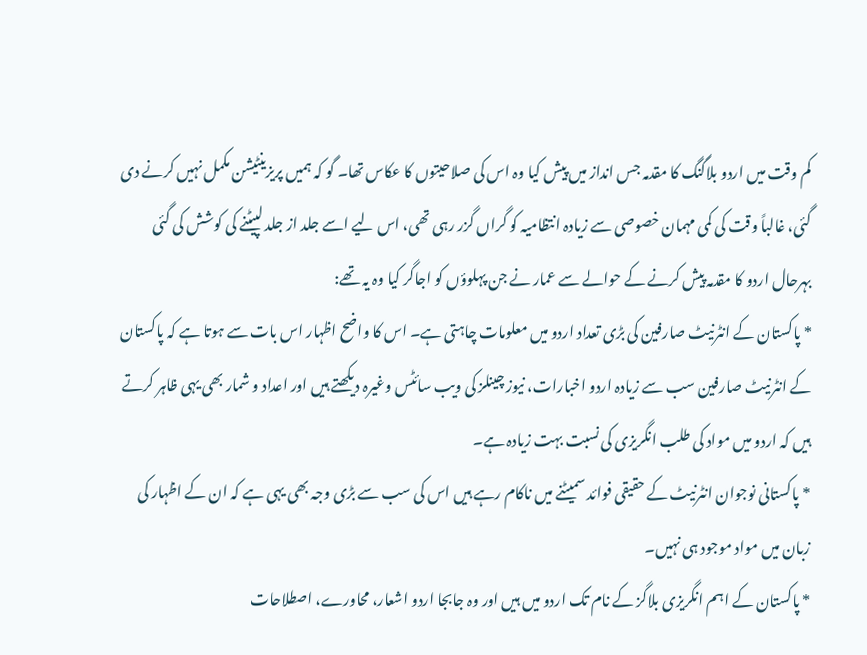کم وقت میں اردو بلاگنگ کا مقدمہ جس انداز میں پیش کیا وہ اس کی صلاحیتوں کا عکاس تھا۔ گو کہ ہمیں پریزینٹیشن مکمل نہیں کرنے دی گئی، غالباً وقت کی کمی مہمان خصوصی سے زیادہ انتظامیہ کو گراں گزر رہی تھی، اس لیے اسے جلد از جلد لپیٹنے کی کوشش کی گئی
بہرحال اردو کا مقدمہ پیش کرنے کے حوالے سے عمار نے جن پہلوؤں کو اجاگر کیا وہ یہ تھے:
* پاکستان کے انٹرنیٹ صارفین کی بڑی تعداد اردو میں معلومات چاہتی ہے۔ اس کا واضح اظہار اس بات سے ہوتا ہے کہ پاکستان کے انٹرنیٹ صارفین سب سے زیادہ اردو اخبارات، نیوز چینلز کی ویب سائٹس وغیرہ دیکھتے ہیں اور اعداد و شمار بھی یہی ظاہر کرتے ہیں کہ اردو میں مواد کی طلب انگریزی کی نسبت بہت زیادہ ہے۔
* پاکستانی نوجوان انٹرنیٹ کے حقیقی فوائد سمیٹنے میں ناکام رہے ہیں اس کی سب سے بڑی وجہ بھی یہی ہے کہ ان کے اظہار کی زبان میں مواد موجود ہی نہیں۔
* پاکستان کے اہم انگریزی بلاگز کے نام تک اردو میں ہیں اور وہ جابجا اردو اشعار، محاورے، اصطلاحات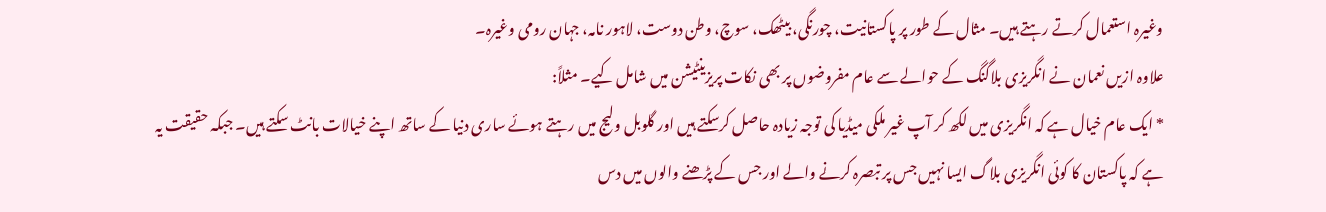وغیرہ استعمال کرتے رہتے ہیں۔ مثال کے طور پر پاکستانیت، چورنگی، بیٹھک، سوچ، وطن دوست، لاہور نامہ، جہان رومی وغیرہ۔
علاوہ ازیں نعمان نے انگریزی بلاگنگ کے حوالے سے عام مفروضوں پر بھی نکات پریزینٹیشن میں شامل کیے۔ مثلاً:
* ایک عام خیال ہے کہ انگریزی میں لکھ کر آپ غیر ملکی میڈیا کی توجہ زیادہ حاصل کرسکتے ہیں اور گلوبل ولیج میں رہتے ہوئے ساری دنیا کے ساتھ اپنے خیالات بانٹ سکتے ہیں۔ جبکہ حقیقت یہ ہے کہ پاکستان کا کوئی انگریزی بلاگ ایسا نہیں جس پر تبصرہ کرنے والے اور جس کے پڑھنے والوں میں دس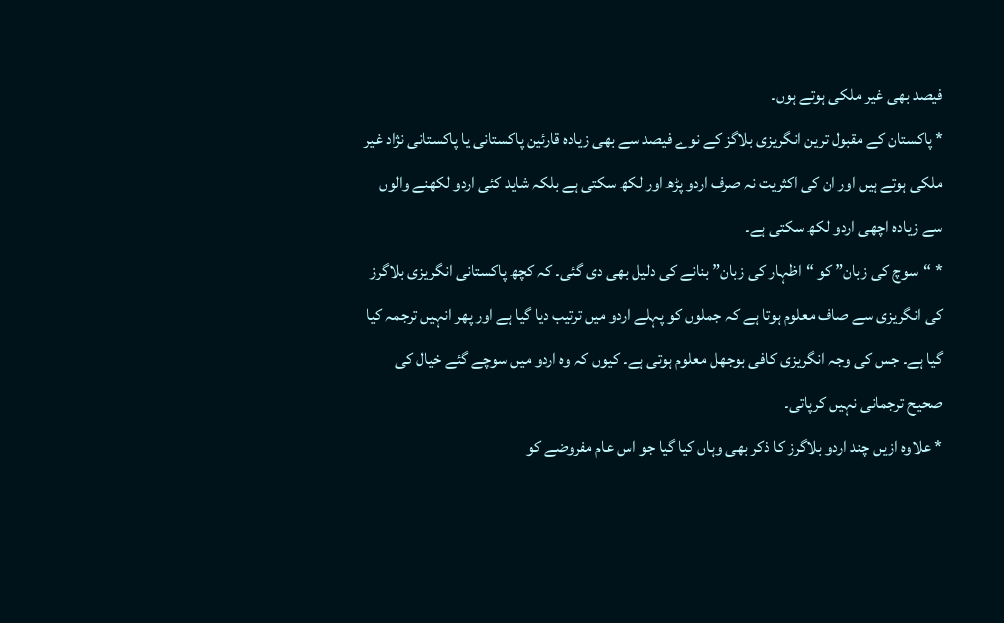فیصد بھی غیر ملکی ہوتے ہوں۔
* پاکستان کے مقبول ترین انگریزی بلاگز کے نوے فیصد سے بھی زیادہ قارئین پاکستانی یا پاکستانی نژاد غیر ملکی ہوتے ہیں اور ان کی اکثریت نہ صرف اردو پڑھ اور لکھ سکتی ہے بلکہ شاید کئی اردو لکھنے والوں سے زیادہ اچھی اردو لکھ سکتی ہے۔
* “سوچ کی زبان” کو “اظہار کی زبان” بنانے کی دلیل بھی دی گئی۔ کہ کچھ پاکستانی انگریزی بلاگرز کی انگریزی سے صاف معلوم ہوتا ہے کہ جملوں کو پہلے اردو میں ترتیب دیا گیا ہے اور پھر انہیں ترجمہ کیا گیا ہے۔ جس کی وجہ انگریزی کافی بوجھل معلوم ہوتی ہے۔ کیوں کہ وہ اردو میں سوچے گئے خیال کی صحیح ترجمانی نہیں کرپاتی۔
* علاوہ ازیں چند اردو بلاگرز کا ذکر بھی وہاں کیا گیا جو اس عام مفروضے کو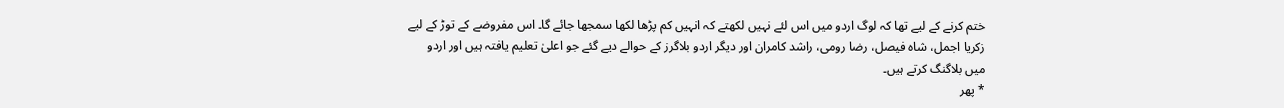ختم کرنے کے لیے تھا کہ لوگ اردو میں اس لئے نہیں لکھتے کہ انہیں کم پڑھا لکھا سمجھا جائے گا۔ اس مفروضے کے توڑ کے لیے زکریا اجمل، شاہ فیصل، رضا رومی، راشد کامران اور دیگر اردو بلاگرز کے حوالے دیے گئے جو اعلیٰ تعلیم یافتہ ہیں اور اردو میں بلاگنگ کرتے ہیں۔
* پھر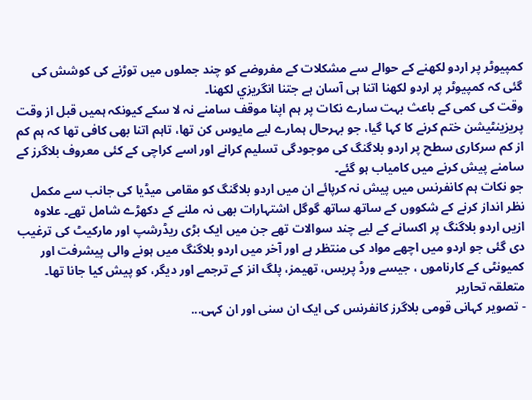کمپیوٹر پر اردو لکھنے کے حوالے سے مشکلات کے مفروضے کو چند جملوں میں توڑنے کی کوشش کی گئی کہ کمپیوٹر پر اردو لکھنا اتنا ہی آسان ہے جتنا انگریزي لکھنا۔
وقت کی کمی کے باعث بہت سارے نکات پر ہم اپنا موقف سامنے نہ لا سکے کیونکہ ہمیں قبل از وقت پریزینٹیشن ختم کرنے کا کہا گیا، جو بہرحال ہمارے لیے مایوس کن تھا، تاہم اتنا بھی کافی تھا کہ ہم کم از کم سرکاری سطح پر اردو بلاگنگ کی موجودگی تسلیم کرانے اور اسے کراچی کے کئی معروف بلاگرز کے سامنے پیش کرنے میں کامیاب ہو گئے۔
جو نکات ہم کانفرنس میں پیش نہ کرپائے ان میں اردو بلاگنگ کو مقامی میڈیا کی جانب سے مکمل نظر انداز کرنے کے شکووں کے ساتھ ساتھ گوگل اشتہارات بھی نہ ملنے کے دکھڑے شامل تھے۔ علاوہ ازیں اردو بلاگنگ پر اکسانے کے لیے چند سوالات تھے جن میں ایک بڑی ریڈرشپ اور مارکیٹ کی ترغیب دی گئی جو اردو میں اچھے مواد کی منتظر ہے اور آخر میں اردو بلاگنگ میں ہونے والی پیشرفت اور کمیونٹی کے کارناموں ، جیسے ورڈ پریس، تھیمز، پلگ انز کے ترجمے اور دیگر، کو پیش کیا جانا تھا۔
متعلقہ تحاریر
- تصویر کہانی قومی بلاگرز کانفرنس کی ایک ان سنی اور ان کہی...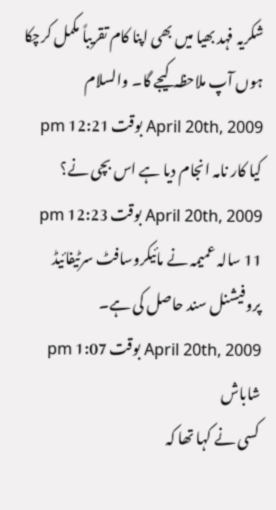شکریہ فہد بھیا میں بھی اپنا کام تقریباً مکمل کرچکا ہوں آپ ملاحظہ کیجے گا۔ والسلام
April 20th, 2009 بوقت 12:21 pm
کیا کار نامہ انجام دیا ہے اس بچی نے؟
April 20th, 2009 بوقت 12:23 pm
11 سالہ عمیمہ نے مائیکروسافٹ سرٹیفائیڈ پروفیشنل سند حاصل کی ہے۔
April 20th, 2009 بوقت 1:07 pm
شاباش
کسی نے کہا تھا کہ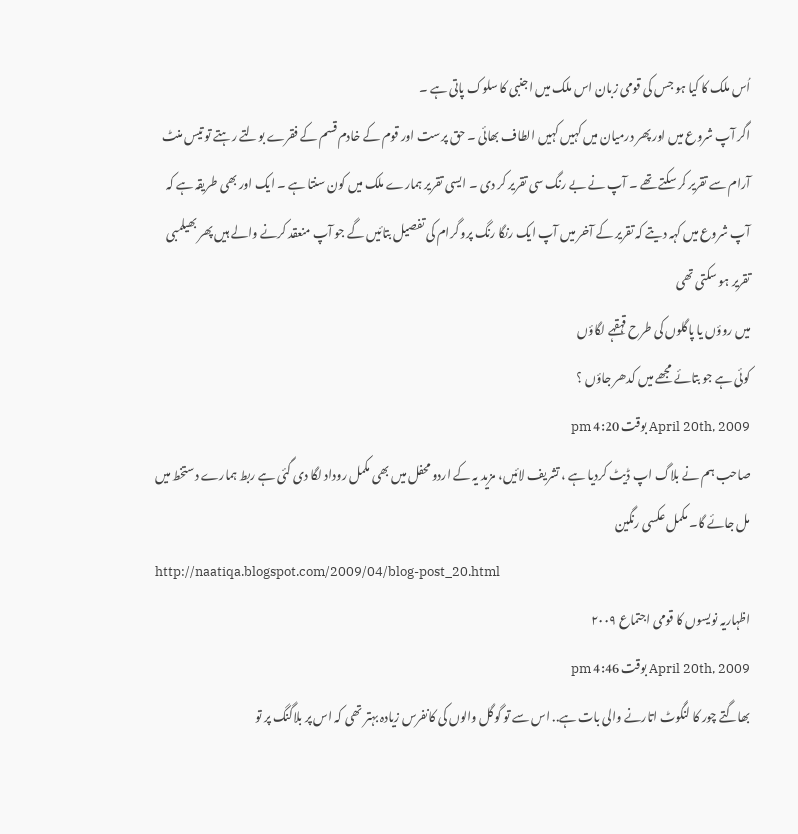اُس ملک کا کیا ہو جس کی قومی زبان اس ملک میں اجنبی کا سلوک پاتی ہے ۔
اگر آپ شروع میں اور پھر درمیان میں کہیں کہیں الطاف بھائی ۔ حق پرست اور قوم کے خادم قسم کے فقرے بولتے رہتے تو تیس منٹ آرام سے تقریر کر سکتے تھے ۔ آپ نے بے رنگ سی تقریر کر دی ۔ ایسی تقریر ہمارے ملک میں کون سنتا ہے ۔ ایک اور بھی طریقہ ہے کہ آپ شروع میں کہہ دیتے کہ تقریر کے آخر میں آپ ایک رنگا رنگ پرو گرام کی تفصیل بتائیں گے جو آپ منعقد کرنے والے ہیں پھر بھیلمبی تقریر ہو سکتی تھی
میں روؤں یا پاگلوں کی طرح قہقہے لگاؤں
کوئی ہے جو بتائے مجھے میں کدھر جاؤں ؟
April 20th, 2009 بوقت 4:20 pm
صاحب ہم نے بلاگ اپ ڈیٹ کردیا ہے ، تشریف لائیں، مزید یہ کے اردو محفل میں بھی مکمل روداد لگا دی گئی ہے ربط ہمارے دستخط میں مل جائے گا۔ مکمل عکسی رنگین
http://naatiqa.blogspot.com/2009/04/blog-post_20.html
اظہاریہ نویسوں کا قومی اجتماع ۲۰۰۹
April 20th, 2009 بوقت 4:46 pm
بھاگتے چور کا لنگوٹ اتارنے والی بات ہے.. اس سے تو گوگل والوں کی کانفرس زیادہ بہتر تھی کہ اس پر بلاگنگ پر تو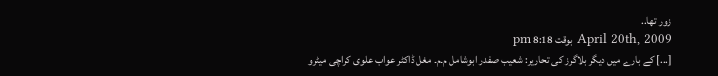زور تھا..
April 20th, 2009 بوقت 8:18 pm
[...] کے بارے میں دیگر بلاگرز کی تحاریر: شعیب صفدر ابوشامل م۔م۔ مغل ڈاکٹر عواب علوی کراچی میٹرو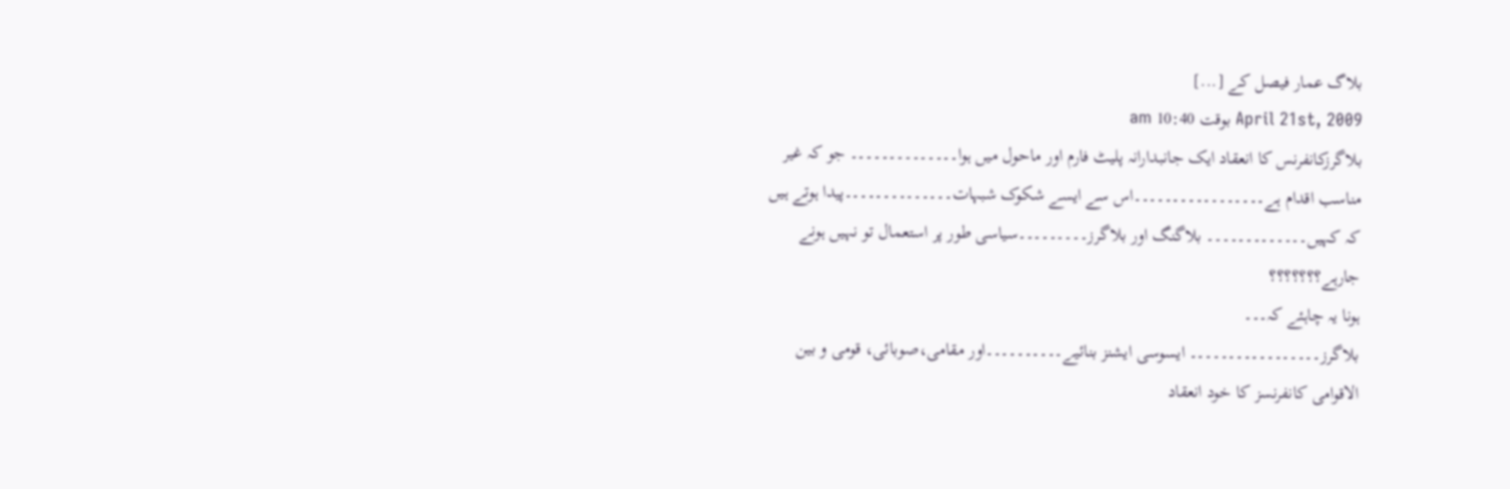بلاگ عمار فیصل کے [...]
April 21st, 2009 بوقت 10:40 am
بلاگرزکانفرنس کا انعقاد ایک جانبدارانہ پلیٹ فارم اور ماحول میں ہوا۔۔۔۔۔۔۔۔۔۔۔۔۔۔ جو کہ غیر مناسب اقدام ہے۔۔۔۔۔۔۔۔۔۔۔۔۔۔۔۔۔اس سے ایسے شکوک شبہات۔۔۔۔۔۔۔۔۔۔۔۔۔۔پیدا ہوتے ہیں کہ کہیں۔۔۔۔۔۔۔۔۔۔۔۔۔ بلاگنگ اور بلاگرز۔۔۔۔۔۔۔۔۔سیاسی طور پر استعمال تو نہیں ہونے جارہے؟؟؟؟؟؟؟
ہونا یہ چاہئے کہ۔۔۔
بلاگرز۔۔۔۔۔۔۔۔۔۔۔۔۔۔۔۔۔ ایسوسی ایشنز بنائیے۔۔۔۔۔۔۔۔۔۔اور مقامی،صوبائی، قومی و بین الاقوامی کانفرنسز کا خود انعقاد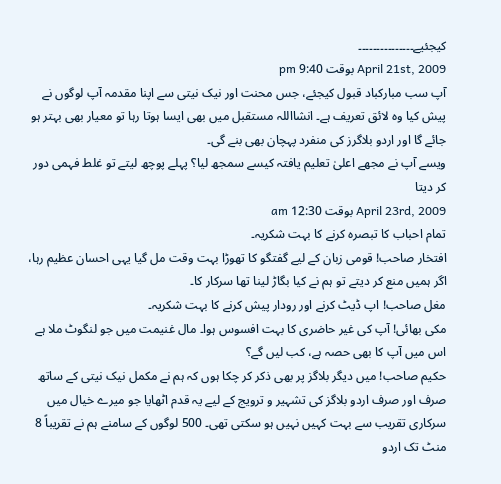کیجئیے۔۔۔۔۔۔۔۔۔۔۔۔۔۔۔
April 21st, 2009 بوقت 9:40 pm
آپ سب مبارکباد قبول کیجئے، جس محنت اور نیک نیتی سے اپنا مقدمہ آپ لوگوں نے پیش کیا وہ لائق تعریف ہے۔ انشااللہ مستقبل میں بھی ایسا ہوتا رہا تو معیار بھی بہتر ہو جائے گا اور اردو بلاگرز کی منفرد پہچان بھی بنے گی۔
ویسے آپ نے مجھے اعلیٰ تعلیم یافتہ کیسے سمجھ لیا؟ پہلے پوچھ لیتے تو غلط فہمی دور کر دیتا
April 23rd, 2009 بوقت 12:30 am
تمام احباب کا تبصرہ کرنے کا بہت شکریہ۔
افتخار صاحب! قومی زبان کے لیے گفتگو کا تھوڑا بہت وقت مل گیا یہی احسان عظیم رہا، اگر ہمیں منع کر دیتے تو ہم نے کیا بگاڑ لینا تھا سرکار کا۔
مغل صاحب! اپ ڈیٹ کرنے اور رودار پیش کرنے کا بہت شکریہ۔
مکی بھائی! آپ کی غیر حاضری کا بہت افسوس ہوا۔ مال غنیمت میں جو لنگوٹ ملا ہے اس میں آپ کا بھی حصہ ہے، کب لیں گے؟
حکیم صاحب! میں دیگر بلاگز پر بھی ذکر کر چکا ہوں کہ ہم نے مکمل نیک نیتی کے ساتھ صرف اور صرف اردو بلاگز کی تشہیر و ترویج کے لیے یہ قدم اٹھایا جو میرے خیال میں سرکاری تقریب سے بہت کہیں نہیں ہو سکتی تھی۔ 500 لوگوں کے سامنے ہم نے تقریباً 8 منٹ تک اردو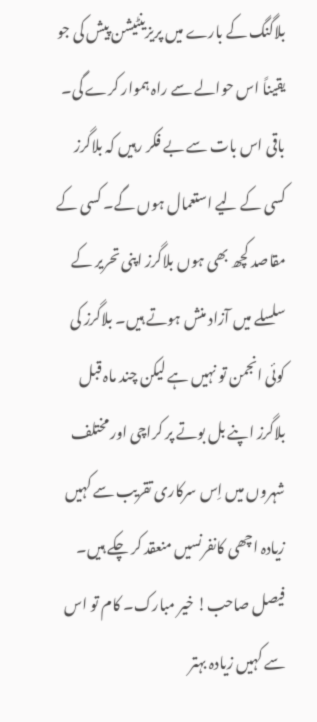بلاگنگ کے بارے میں پریزینٹیشن پیش کی جو یقیناً اس حوالے سے راہ ہموار کرے گی۔ باقی اس بات سے بے فکر رہیں کہ بلاگرز کسی کے لیے استعمال ہوں گے۔ کسی کے مقاصد کچھ بھی ہوں بلاگرز اپنی تحریر کے سلسلے میں آزاد منش ہوتے ہیں۔ بلاگرز کی کوئی انجمن تو نہیں ہے لیکن چند ماہ قبل بلاگرز اپنے بل بوتے پر کراچی اور مختلف شہروں میں اِس سرکاری تقریب سے کہیں زیادہ اچھی کانفرنسیں منعقد کر چکے ہیں۔
فیصل صاحب! خیر مبارک۔ کام تو اس سے کہیں زیادہ بہتر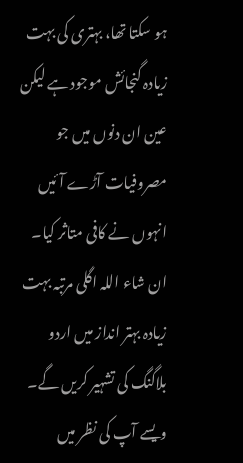ہو سکتا تھا، بہتری کی بہت زیادہ گنجائش موجود ہے لیکن عین ان دنوں میں جو مصروفیات آڑے آئیں انہوں نے کافی متاثر کیا۔ ان شاء اللہ اگلی مرتبہ بہت زیادہ بہتر انداز میں اردو بلاگنگ کی تشہیر کریں گے۔ ویسے آپ کی نظر میں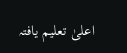اعلیٰ تعلیم یافتہ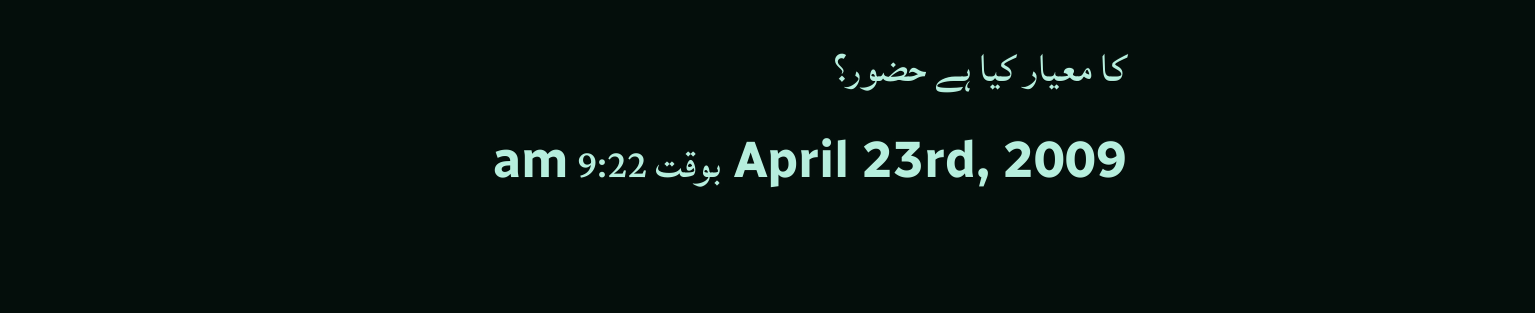کا معیار کیا ہے حضور؟
April 23rd, 2009 بوقت 9:22 am